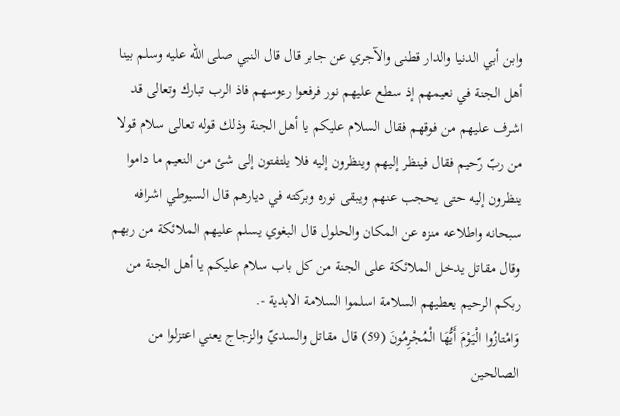وابن أبي الدنيا والدار قطنى والآجري عن جابر قال قال النبي صلى الله عليه وسلم بينا أهل الجنة في نعيمهم إذ سطع عليهم نور فرفعوا رءوسهم فاذ الرب تبارك وتعالى قد اشرف عليهم من فوقهم فقال السلام عليكم يا أهل الجنة وذلك قوله تعالى سلام قولا من ربّ رّحيم فقال فينظر إليهم وينظرون إليه فلا يلتفتون إلى شئ من النعيم ما داموا ينظرون إليه حتى يحجب عنهم ويبقى نوره وبركته في ديارهم قال السيوطي اشرافه سبحانه واطلاعه منزه عن المكان والحلول قال البغوي يسلم عليهم الملائكة من ربهم وقال مقاتل يدخل الملائكة على الجنة من كل باب سلام عليكم يا أهل الجنة من ربكم الرحيم يعطيهم السلامة اسلموا السلامة الابدية -.
وَامْتازُوا الْيَوْمَ أَيُّهَا الْمُجْرِمُونَ (59) قال مقاتل والسديّ والزجاج يعني اعتزلوا من الصالحين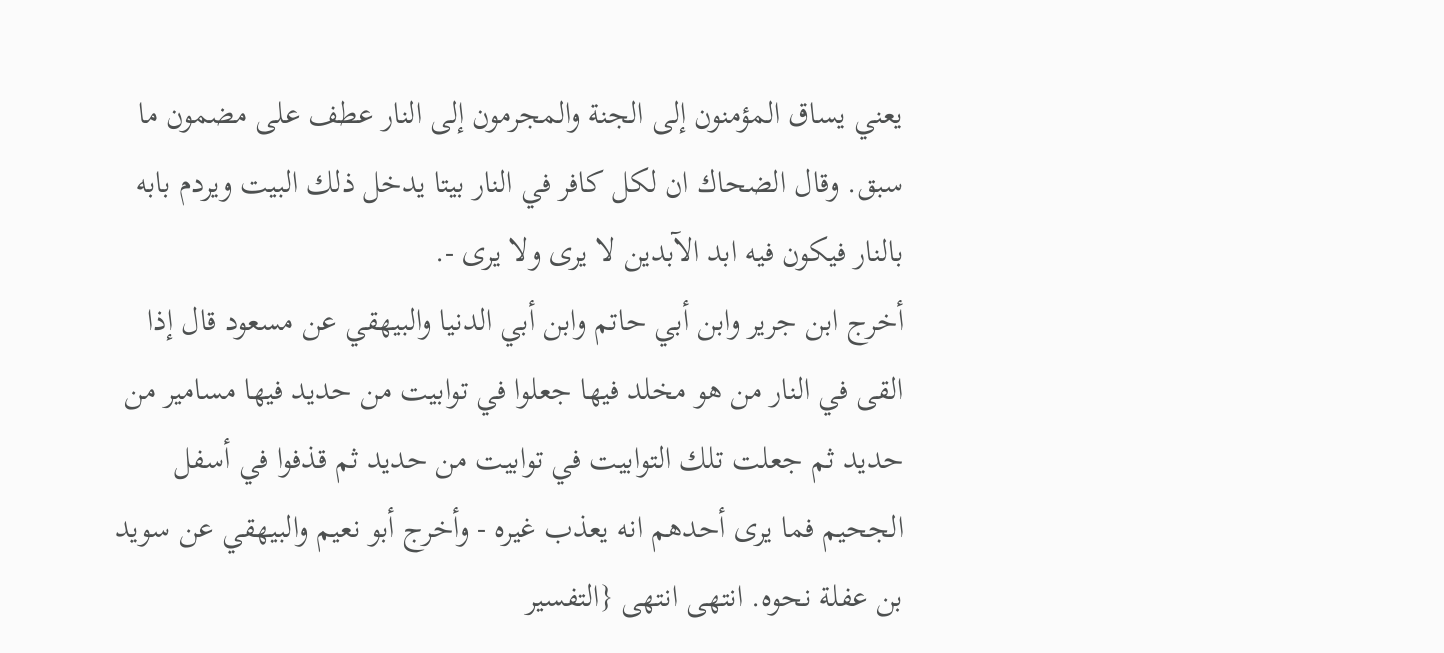يعني يساق المؤمنون إلى الجنة والمجرمون إلى النار عطف على مضمون ما سبق. وقال الضحاك ان لكل كافر في النار بيتا يدخل ذلك البيت ويردم بابه بالنار فيكون فيه ابد الآبدين لا يرى ولا يرى -.
أخرج ابن جرير وابن أبي حاتم وابن أبي الدنيا والبيهقي عن مسعود قال إذا القى في النار من هو مخلد فيها جعلوا في توابيت من حديد فيها مسامير من حديد ثم جعلت تلك التوابيت في توابيت من حديد ثم قذفوا في أسفل الجحيم فما يرى أحدهم انه يعذب غيره - وأخرج أبو نعيم والبيهقي عن سويد بن عفلة نحوه. انتهى انتهى {التفسير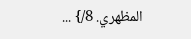المظهري. 8/} ...